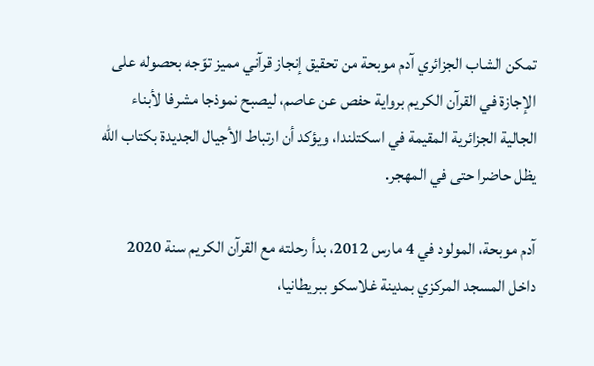تمكن الشاب الجزائري آدم موبحة من تحقيق إنجاز قرآني مميز توّجه بحصوله على الإجازة في القرآن الكريم برواية حفص عن عاصم، ليصبح نموذجا مشرفا لأبناء الجالية الجزائرية المقيمة في اسكتلندا، ويؤكد أن ارتباط الأجيال الجديدة بكتاب الله يظل حاضرا حتى في المهجر.

آدم موبحة، المولود في 4 مارس 2012، بدأ رحلته مع القرآن الكريم سنة 2020 داخل المسجد المركزي بمدينة غلاسكو ببريطانيا،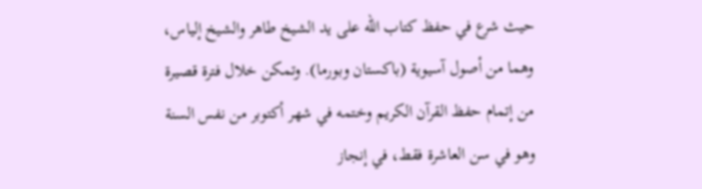حيث شرع في حفظ كتاب الله على يد الشيخ طاهر والشيخ إلياس، وهما من أصول آسيوية (باكستان وبورما). وتمكن خلال فترة قصيرة من إتمام حفظ القرآن الكريم وختمه في شهر أكتوبر من نفس السنة وهو في سن العاشرة فقط، في إنجاز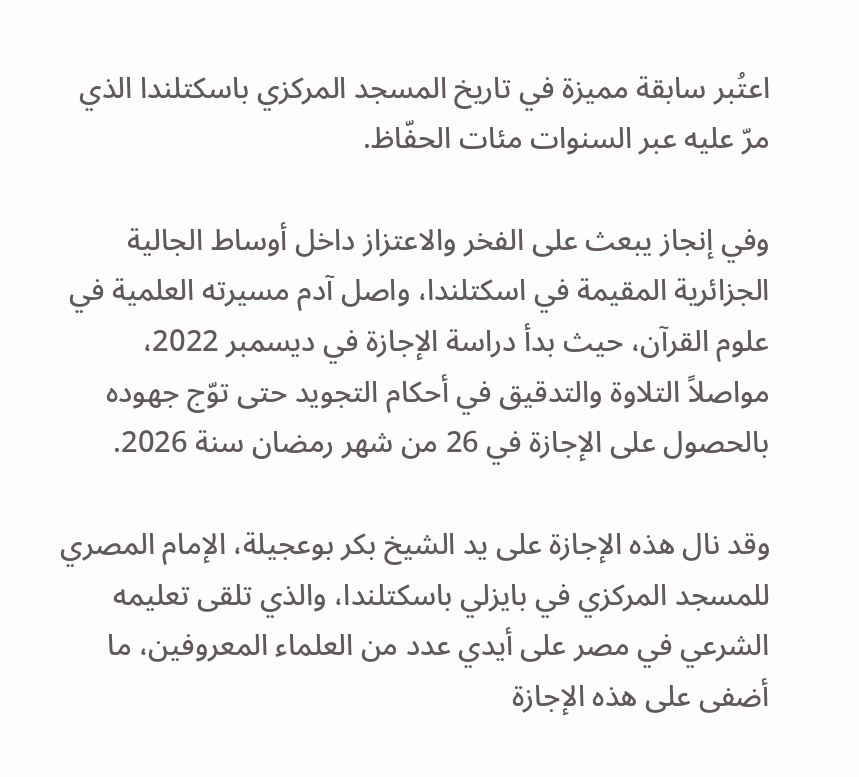اعتُبر سابقة مميزة في تاريخ المسجد المركزي باسكتلندا الذي مرّ عليه عبر السنوات مئات الحفّاظ.

وفي إنجاز يبعث على الفخر والاعتزاز داخل أوساط الجالية الجزائرية المقيمة في اسكتلندا، واصل آدم مسيرته العلمية في علوم القرآن، حيث بدأ دراسة الإجازة في ديسمبر 2022، مواصلاً التلاوة والتدقيق في أحكام التجويد حتى توّج جهوده بالحصول على الإجازة في 26 من شهر رمضان سنة 2026.

وقد نال هذه الإجازة على يد الشيخ بكر بوعجيلة، الإمام المصري للمسجد المركزي في بايزلي باسكتلندا، والذي تلقى تعليمه الشرعي في مصر على أيدي عدد من العلماء المعروفين، ما أضفى على هذه الإجازة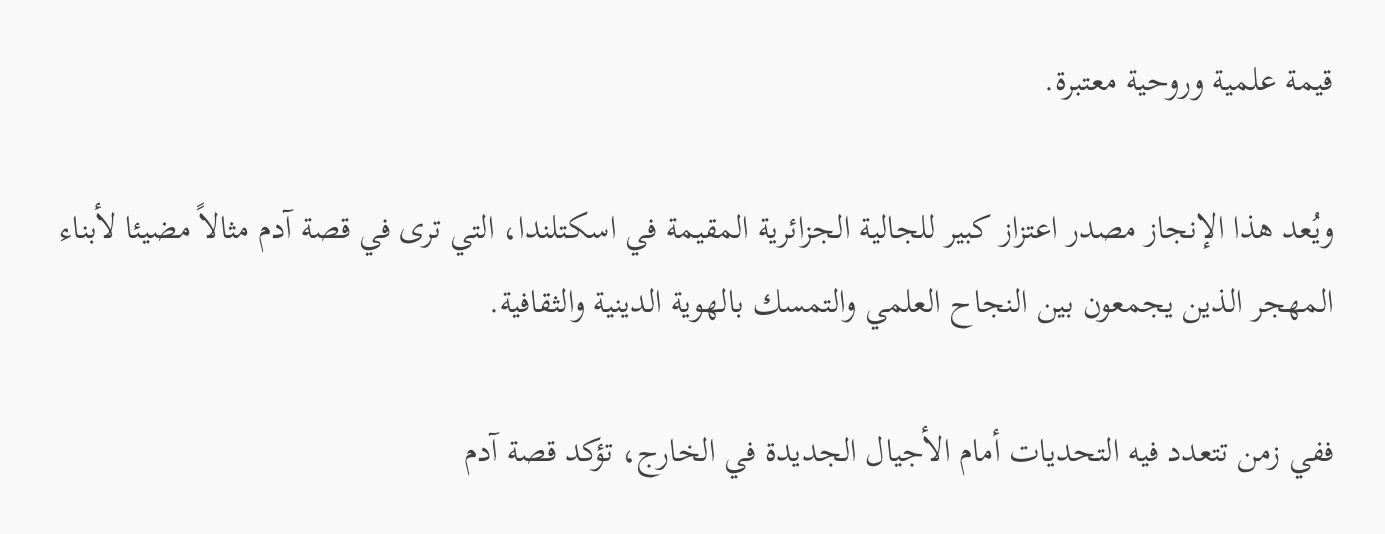قيمة علمية وروحية معتبرة.

ويُعد هذا الإنجاز مصدر اعتزاز كبير للجالية الجزائرية المقيمة في اسكتلندا، التي ترى في قصة آدم مثالاً مضيئا لأبناء المهجر الذين يجمعون بين النجاح العلمي والتمسك بالهوية الدينية والثقافية.

ففي زمن تتعدد فيه التحديات أمام الأجيال الجديدة في الخارج، تؤكد قصة آدم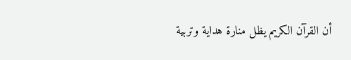أن القرآن الكريم يظل منارة هداية وتربية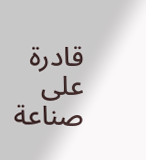قادرة على صناعة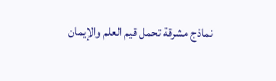نماذج مشرقة تحمل قيم العلم والإيمان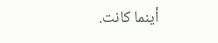أينما كانت.